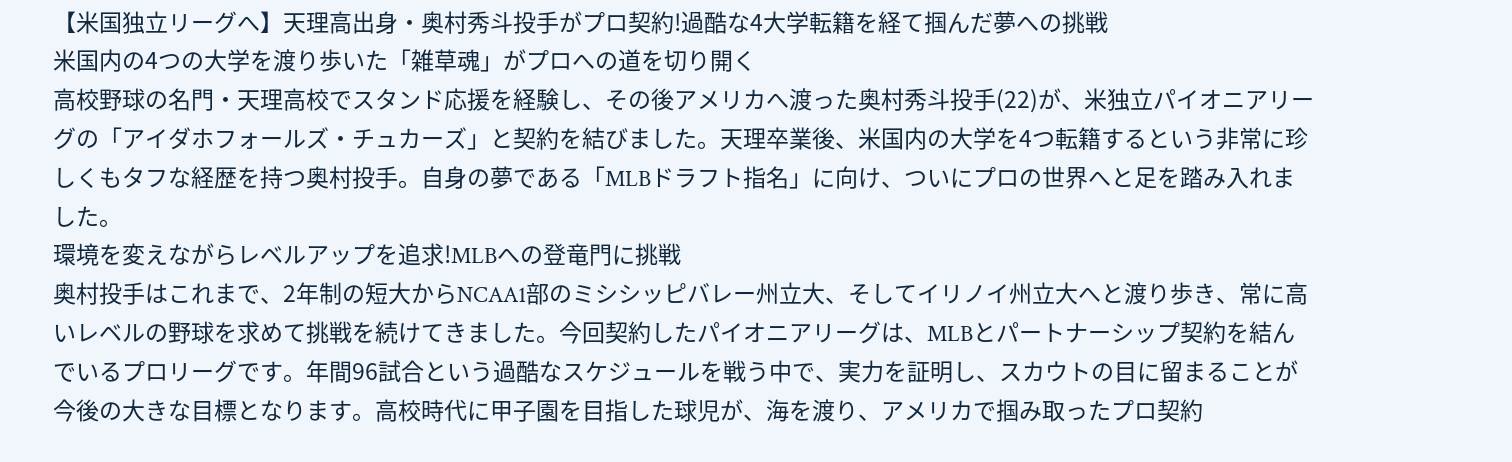【米国独立リーグへ】天理高出身・奥村秀斗投手がプロ契約!過酷な4大学転籍を経て掴んだ夢への挑戦
米国内の4つの大学を渡り歩いた「雑草魂」がプロへの道を切り開く
高校野球の名門・天理高校でスタンド応援を経験し、その後アメリカへ渡った奥村秀斗投手(22)が、米独立パイオニアリーグの「アイダホフォールズ・チュカーズ」と契約を結びました。天理卒業後、米国内の大学を4つ転籍するという非常に珍しくもタフな経歴を持つ奥村投手。自身の夢である「MLBドラフト指名」に向け、ついにプロの世界へと足を踏み入れました。
環境を変えながらレベルアップを追求!MLBへの登竜門に挑戦
奥村投手はこれまで、2年制の短大からNCAA1部のミシシッピバレー州立大、そしてイリノイ州立大へと渡り歩き、常に高いレベルの野球を求めて挑戦を続けてきました。今回契約したパイオニアリーグは、MLBとパートナーシップ契約を結んでいるプロリーグです。年間96試合という過酷なスケジュールを戦う中で、実力を証明し、スカウトの目に留まることが今後の大きな目標となります。高校時代に甲子園を目指した球児が、海を渡り、アメリカで掴み取ったプロ契約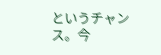というチャンス。今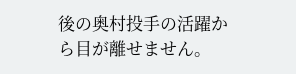後の奥村投手の活躍から目が離せません。